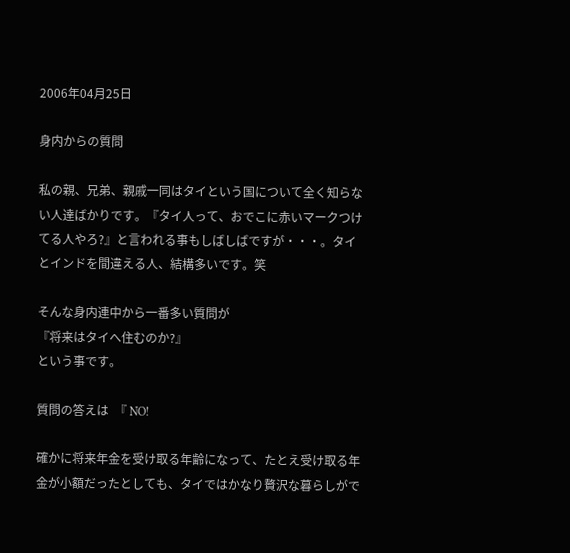2006年04月25日

身内からの質問

私の親、兄弟、親戚一同はタイという国について全く知らない人達ばかりです。『タイ人って、おでこに赤いマークつけてる人やろ?』と言われる事もしばしばですが・・・。タイとインドを間違える人、結構多いです。笑

そんな身内連中から一番多い質問が
『将来はタイへ住むのか?』
という事です。

質問の答えは  『 NO!

確かに将来年金を受け取る年齢になって、たとえ受け取る年金が小額だったとしても、タイではかなり贅沢な暮らしがで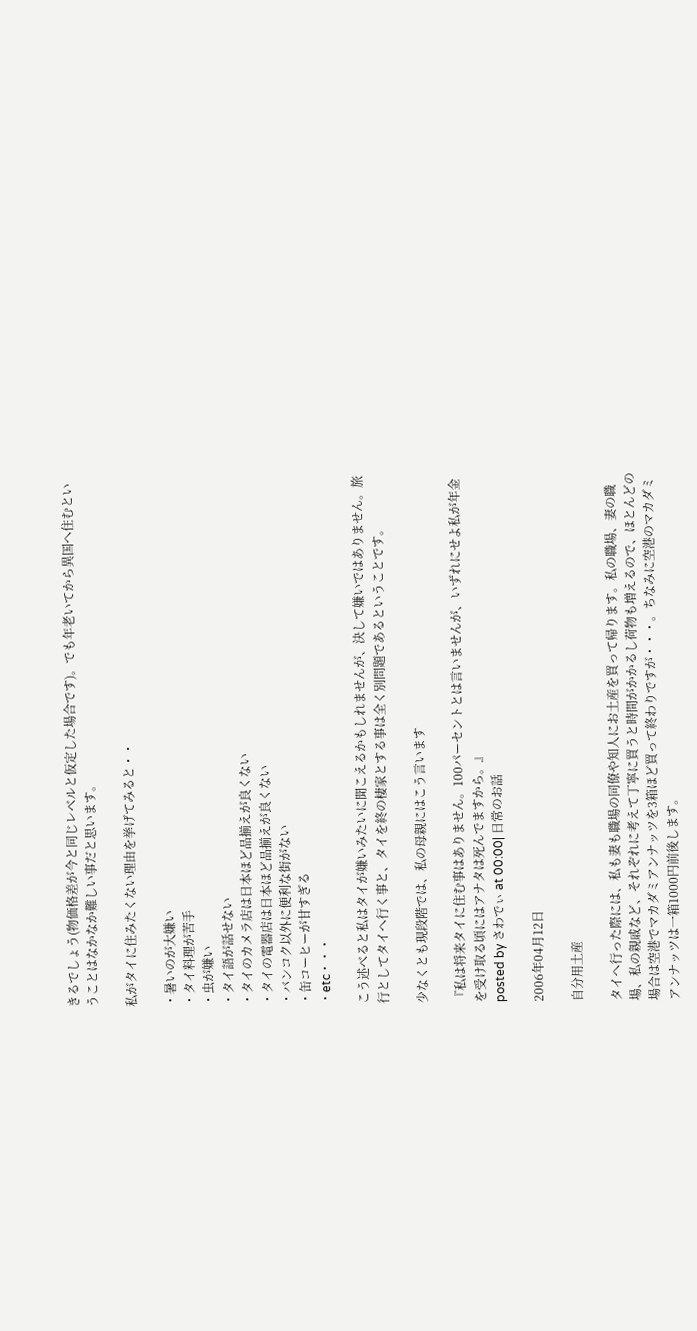きるでしょう(物価格差が今と同じレベルと仮定した場合です)。でも年老いてから異国へ住むということはなかなか難しい事だと思います。

私がタイに住みたくない理由を挙げてみると・・

・暑いのが大嫌い
・タイ料理が苦手
・虫が嫌い
・タイ語が話せない
・タイのカメラ店は日本ほど品揃えが良くない
・タイの電器店は日本ほど品揃えが良くない
・バンコク以外に便利な街がない
・缶コーヒーが甘すぎる
・etc・・・

こう述べると私はタイが嫌いみたいに聞こえるかもしれませんが、決して嫌いではありません。旅行としてタイへ行く事と、タイを終の棲家とする事は全く別問題であるということです。

少なくとも現段階では、私の母親にはこう言います

『私は将来タイに住む事はありません。100パーセントとは言いませんが、いずれにせよ私が年金を受け取る頃にはアナタは死んでますから。』
posted by さわでぃ at 00:00| 日常のお話

2006年04月12日

自分用土産

タイへ行った際には、私も妻も職場の同僚や知人にお土産を買って帰ります。私の職場、妻の職場、私の親戚など、それぞれに考えて丁寧に買うと時間がかかるし荷物も増えるので、ほとんどの場合は空港でマカダミアンナッツを3箱ほど買って終わりですが・・・。ちなみに空港のマカダミアンナッツは一箱1000円前後します。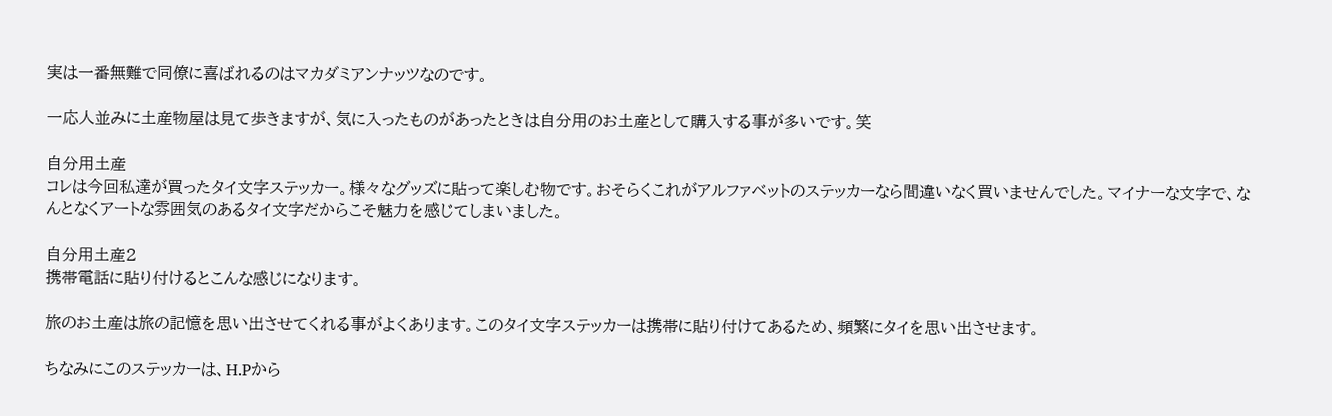実は一番無難で同僚に喜ばれるのはマカダミアンナッツなのです。

一応人並みに土産物屋は見て歩きますが、気に入ったものがあったときは自分用のお土産として購入する事が多いです。笑

自分用土産
コレは今回私達が買ったタイ文字ステッカー。様々なグッズに貼って楽しむ物です。おそらくこれがアルファベットのステッカーなら間違いなく買いませんでした。マイナーな文字で、なんとなくアートな雰囲気のあるタイ文字だからこそ魅力を感じてしまいました。

自分用土産2
携帯電話に貼り付けるとこんな感じになります。

旅のお土産は旅の記憶を思い出させてくれる事がよくあります。このタイ文字ステッカーは携帯に貼り付けてあるため、頻繁にタイを思い出させます。

ちなみにこのステッカーは、H.Pから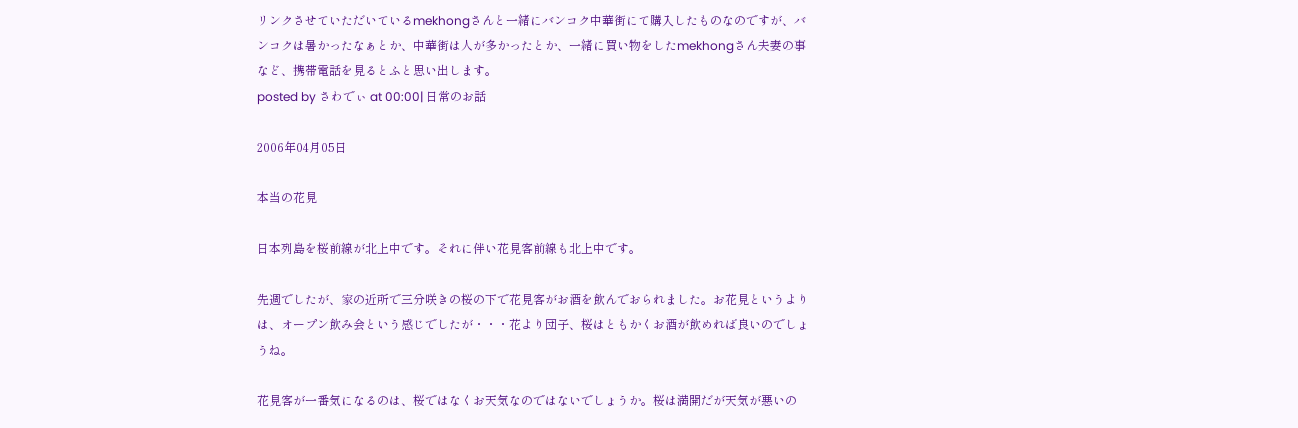リンクさせていただいているmekhongさんと一緒にバンコク中華街にて購入したものなのですが、バンコクは暑かったなぁとか、中華街は人が多かったとか、一緒に買い物をしたmekhongさん夫妻の事など、携帯電話を見るとふと思い出します。
posted by さわでぃ at 00:00| 日常のお話

2006年04月05日

本当の花見

日本列島を桜前線が北上中です。それに伴い花見客前線も北上中です。

先週でしたが、家の近所で三分咲きの桜の下で花見客がお酒を飲んでおられました。お花見というよりは、オープン飲み会という感じでしたが・・・花より団子、桜はともかくお酒が飲めれば良いのでしょうね。

花見客が一番気になるのは、桜ではなくお天気なのではないでしょうか。桜は満開だが天気が悪いの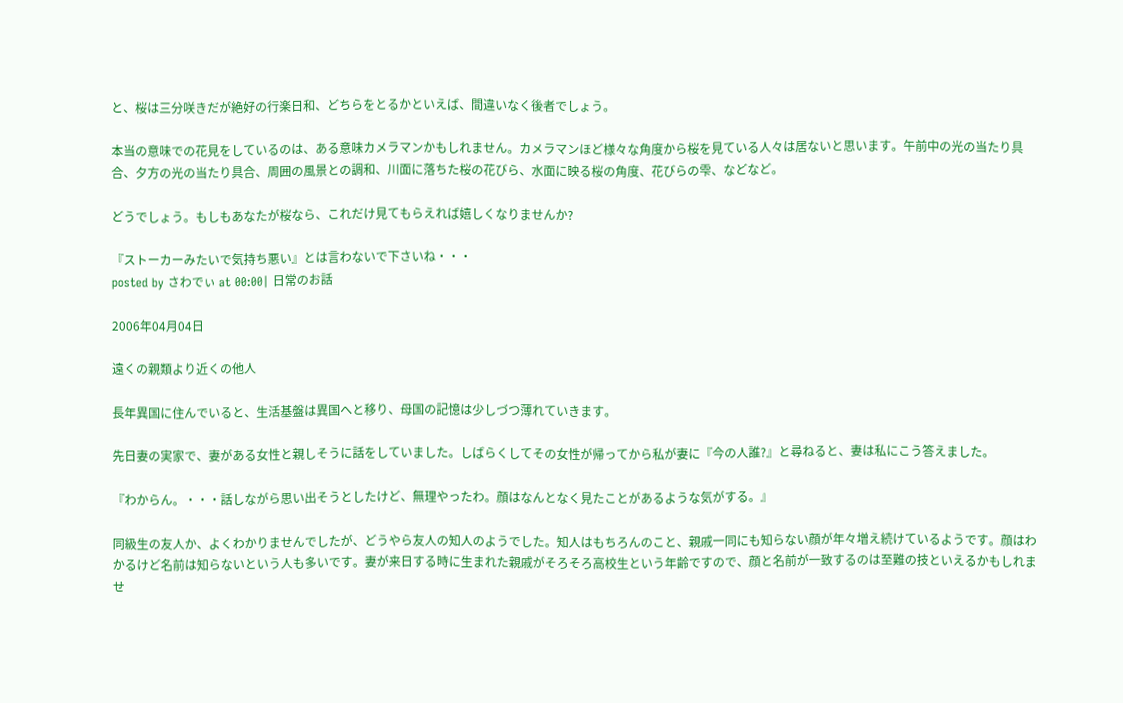と、桜は三分咲きだが絶好の行楽日和、どちらをとるかといえば、間違いなく後者でしょう。

本当の意味での花見をしているのは、ある意味カメラマンかもしれません。カメラマンほど様々な角度から桜を見ている人々は居ないと思います。午前中の光の当たり具合、夕方の光の当たり具合、周囲の風景との調和、川面に落ちた桜の花びら、水面に映る桜の角度、花びらの雫、などなど。

どうでしょう。もしもあなたが桜なら、これだけ見てもらえれば嬉しくなりませんか?

『ストーカーみたいで気持ち悪い』とは言わないで下さいね・・・
posted by さわでぃ at 00:00| 日常のお話

2006年04月04日

遠くの親類より近くの他人

長年異国に住んでいると、生活基盤は異国へと移り、母国の記憶は少しづつ薄れていきます。

先日妻の実家で、妻がある女性と親しそうに話をしていました。しばらくしてその女性が帰ってから私が妻に『今の人誰?』と尋ねると、妻は私にこう答えました。

『わからん。・・・話しながら思い出そうとしたけど、無理やったわ。顔はなんとなく見たことがあるような気がする。』

同級生の友人か、よくわかりませんでしたが、どうやら友人の知人のようでした。知人はもちろんのこと、親戚一同にも知らない顔が年々増え続けているようです。顔はわかるけど名前は知らないという人も多いです。妻が来日する時に生まれた親戚がそろそろ高校生という年齢ですので、顔と名前が一致するのは至難の技といえるかもしれませ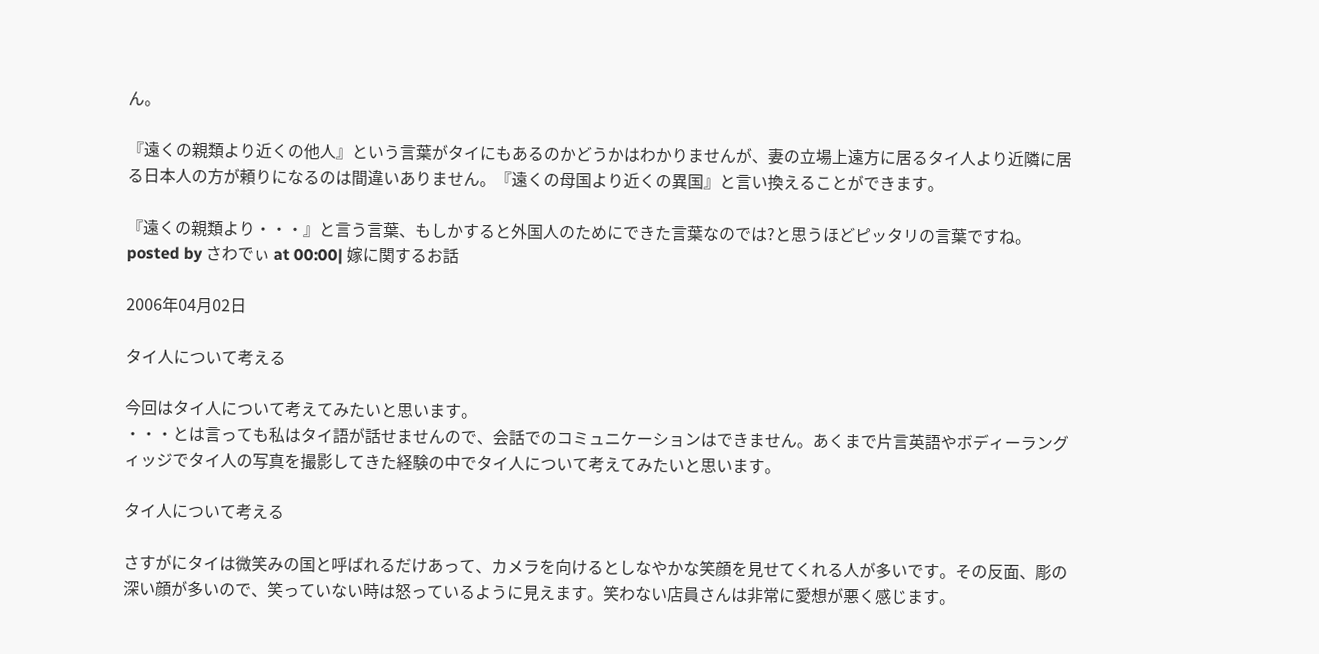ん。

『遠くの親類より近くの他人』という言葉がタイにもあるのかどうかはわかりませんが、妻の立場上遠方に居るタイ人より近隣に居る日本人の方が頼りになるのは間違いありません。『遠くの母国より近くの異国』と言い換えることができます。

『遠くの親類より・・・』と言う言葉、もしかすると外国人のためにできた言葉なのでは?と思うほどピッタリの言葉ですね。
posted by さわでぃ at 00:00| 嫁に関するお話

2006年04月02日

タイ人について考える

今回はタイ人について考えてみたいと思います。
・・・とは言っても私はタイ語が話せませんので、会話でのコミュニケーションはできません。あくまで片言英語やボディーラングィッジでタイ人の写真を撮影してきた経験の中でタイ人について考えてみたいと思います。

タイ人について考える

さすがにタイは微笑みの国と呼ばれるだけあって、カメラを向けるとしなやかな笑顔を見せてくれる人が多いです。その反面、彫の深い顔が多いので、笑っていない時は怒っているように見えます。笑わない店員さんは非常に愛想が悪く感じます。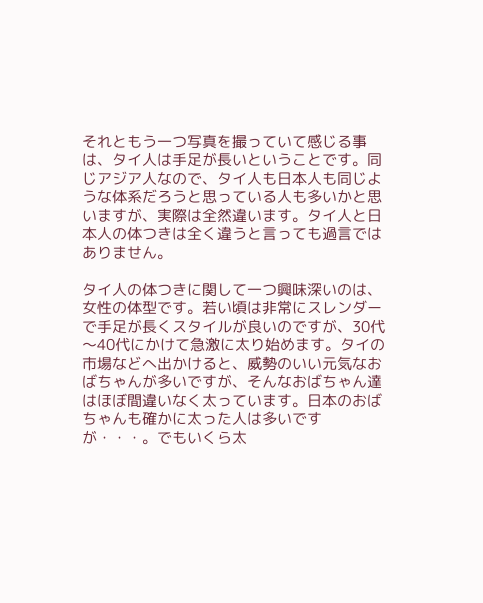それともう一つ写真を撮っていて感じる事は、タイ人は手足が長いということです。同じアジア人なので、タイ人も日本人も同じような体系だろうと思っている人も多いかと思いますが、実際は全然違います。タイ人と日本人の体つきは全く違うと言っても過言ではありません。

タイ人の体つきに関して一つ興味深いのは、女性の体型です。若い頃は非常にスレンダーで手足が長くスタイルが良いのですが、30代〜40代にかけて急激に太り始めます。タイの市場などへ出かけると、威勢のいい元気なおばちゃんが多いですが、そんなおばちゃん達はほぼ間違いなく太っています。日本のおばちゃんも確かに太った人は多いですが・・・。でもいくら太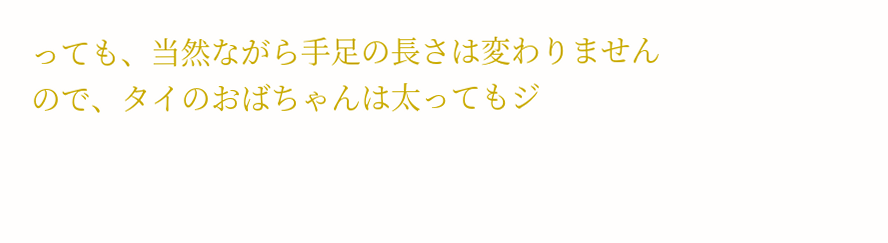っても、当然ながら手足の長さは変わりませんので、タイのおばちゃんは太ってもジ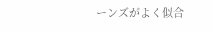ーンズがよく似合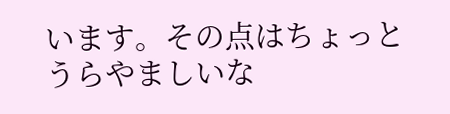います。その点はちょっとうらやましいな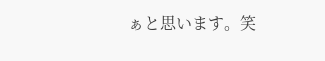ぁと思います。笑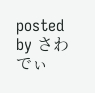posted by さわでぃ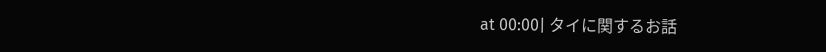at 00:00| タイに関するお話